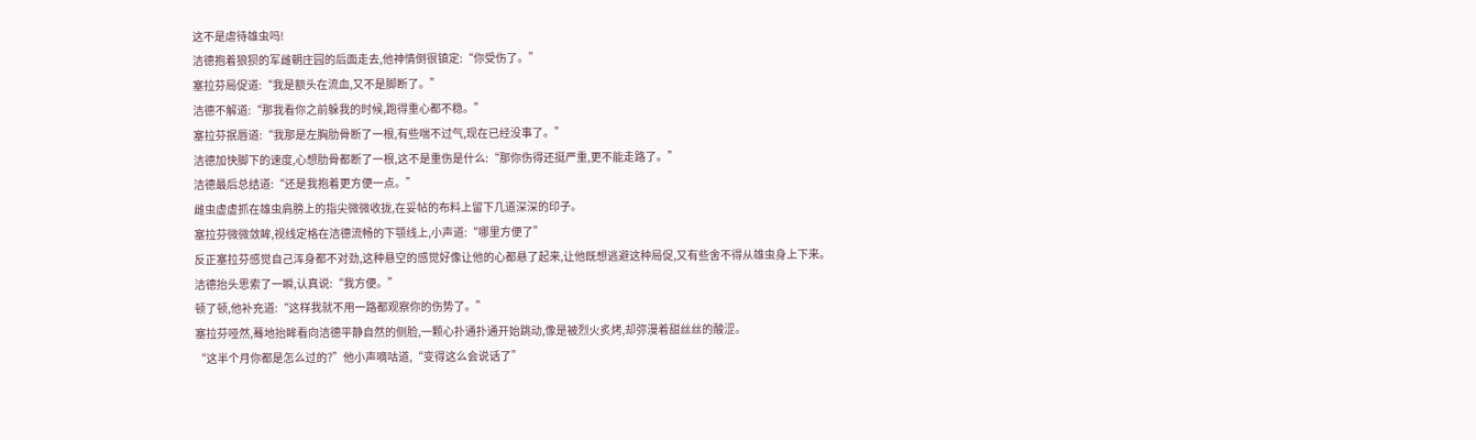这不是虐待雄虫吗!
洁德抱着狼狈的军雌朝庄园的后面走去,他神情倒很镇定:“你受伤了。”
塞拉芬局促道:“我是额头在流血,又不是脚断了。”
洁德不解道:“那我看你之前躲我的时候,跑得重心都不稳。”
塞拉芬抿唇道:“我那是左胸肋骨断了一根,有些喘不过气,现在已经没事了。”
洁德加快脚下的速度,心想肋骨都断了一根,这不是重伤是什么:“那你伤得还挺严重,更不能走路了。”
洁德最后总结道:“还是我抱着更方便一点。”
雌虫虚虚抓在雄虫肩膀上的指尖微微收拢,在妥帖的布料上留下几道深深的印子。
塞拉芬微微敛眸,视线定格在洁德流畅的下颚线上,小声道:“哪里方便了”
反正塞拉芬感觉自己浑身都不对劲,这种悬空的感觉好像让他的心都悬了起来,让他既想逃避这种局促,又有些舍不得从雄虫身上下来。
洁德抬头思索了一瞬,认真说:“我方便。”
顿了顿,他补充道:“这样我就不用一路都观察你的伤势了。”
塞拉芬哑然,蓦地抬眸看向洁德平静自然的侧脸,一颗心扑通扑通开始跳动,像是被烈火炙烤,却弥漫着甜丝丝的酸涩。
“这半个月你都是怎么过的?”他小声嘀咕道,“变得这么会说话了”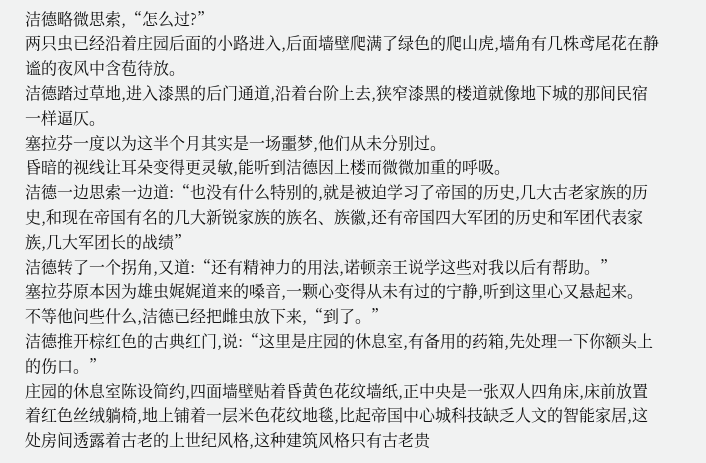洁德略微思索,“怎么过?”
两只虫已经沿着庄园后面的小路进入,后面墙壁爬满了绿色的爬山虎,墙角有几株鸢尾花在静谧的夜风中含苞待放。
洁德踏过草地,进入漆黑的后门通道,沿着台阶上去,狭窄漆黑的楼道就像地下城的那间民宿一样逼仄。
塞拉芬一度以为这半个月其实是一场噩梦,他们从未分别过。
昏暗的视线让耳朵变得更灵敏,能听到洁德因上楼而微微加重的呼吸。
洁德一边思索一边道:“也没有什么特别的,就是被迫学习了帝国的历史,几大古老家族的历史,和现在帝国有名的几大新锐家族的族名、族徽,还有帝国四大军团的历史和军团代表家族,几大军团长的战绩”
洁德转了一个拐角,又道:“还有精神力的用法,诺顿亲王说学这些对我以后有帮助。”
塞拉芬原本因为雄虫娓娓道来的嗓音,一颗心变得从未有过的宁静,听到这里心又悬起来。
不等他问些什么,洁德已经把雌虫放下来,“到了。”
洁德推开棕红色的古典红门,说:“这里是庄园的休息室,有备用的药箱,先处理一下你额头上的伤口。”
庄园的休息室陈设简约,四面墙壁贴着昏黄色花纹墙纸,正中央是一张双人四角床,床前放置着红色丝绒躺椅,地上铺着一层米色花纹地毯,比起帝国中心城科技缺乏人文的智能家居,这处房间透露着古老的上世纪风格,这种建筑风格只有古老贵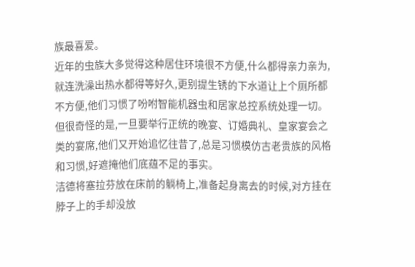族最喜爱。
近年的虫族大多觉得这种居住环境很不方便,什么都得亲力亲为,就连洗澡出热水都得等好久,更别提生锈的下水道让上个厕所都不方便,他们习惯了吩咐智能机器虫和居家总控系统处理一切。
但很奇怪的是,一旦要举行正统的晚宴、订婚典礼、皇家宴会之类的宴席,他们又开始追忆往昔了,总是习惯模仿古老贵族的风格和习惯,好遮掩他们底蕴不足的事实。
洁德将塞拉芬放在床前的躺椅上,准备起身离去的时候,对方挂在脖子上的手却没放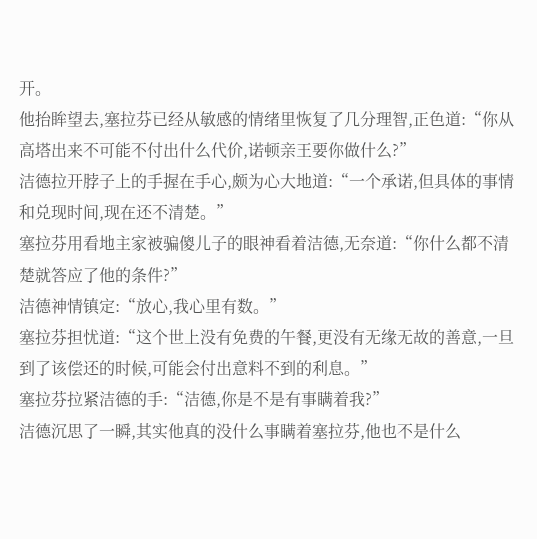开。
他抬眸望去,塞拉芬已经从敏感的情绪里恢复了几分理智,正色道:“你从高塔出来不可能不付出什么代价,诺顿亲王要你做什么?”
洁德拉开脖子上的手握在手心,颇为心大地道:“一个承诺,但具体的事情和兑现时间,现在还不清楚。”
塞拉芬用看地主家被骗傻儿子的眼神看着洁德,无奈道:“你什么都不清楚就答应了他的条件?”
洁德神情镇定:“放心,我心里有数。”
塞拉芬担忧道:“这个世上没有免费的午餐,更没有无缘无故的善意,一旦到了该偿还的时候,可能会付出意料不到的利息。”
塞拉芬拉紧洁德的手:“洁德,你是不是有事瞒着我?”
洁德沉思了一瞬,其实他真的没什么事瞒着塞拉芬,他也不是什么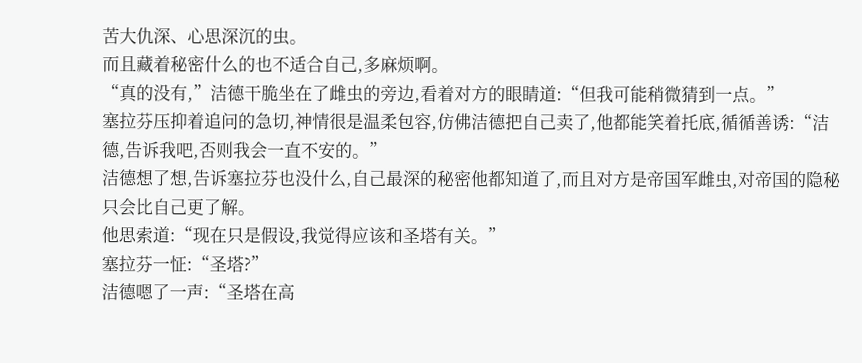苦大仇深、心思深沉的虫。
而且藏着秘密什么的也不适合自己,多麻烦啊。
“真的没有,”洁德干脆坐在了雌虫的旁边,看着对方的眼睛道:“但我可能稍微猜到一点。”
塞拉芬压抑着追问的急切,神情很是温柔包容,仿佛洁德把自己卖了,他都能笑着托底,循循善诱:“洁德,告诉我吧,否则我会一直不安的。”
洁德想了想,告诉塞拉芬也没什么,自己最深的秘密他都知道了,而且对方是帝国军雌虫,对帝国的隐秘只会比自己更了解。
他思索道:“现在只是假设,我觉得应该和圣塔有关。”
塞拉芬一怔:“圣塔?”
洁德嗯了一声:“圣塔在高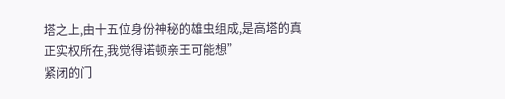塔之上,由十五位身份神秘的雄虫组成,是高塔的真正实权所在,我觉得诺顿亲王可能想”
紧闭的门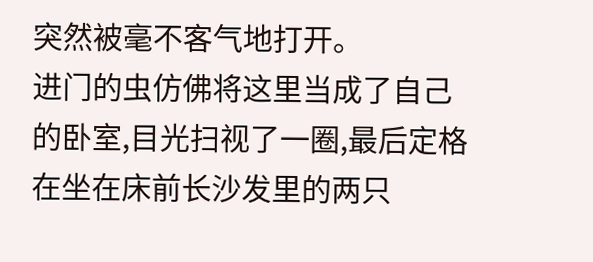突然被毫不客气地打开。
进门的虫仿佛将这里当成了自己的卧室,目光扫视了一圈,最后定格在坐在床前长沙发里的两只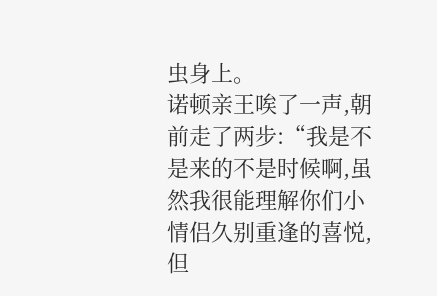虫身上。
诺顿亲王唉了一声,朝前走了两步:“我是不是来的不是时候啊,虽然我很能理解你们小情侣久别重逢的喜悦,但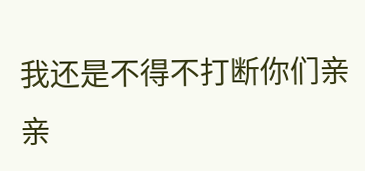我还是不得不打断你们亲亲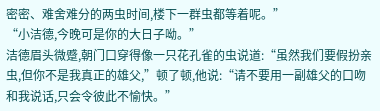密密、难舍难分的两虫时间,楼下一群虫都等着呢。”
“小洁德,今晚可是你的大日子呦。”
洁德眉头微蹙,朝门口穿得像一只花孔雀的虫说道:“虽然我们要假扮亲虫,但你不是我真正的雄父,”顿了顿,他说:“请不要用一副雄父的口吻和我说话,只会令彼此不愉快。”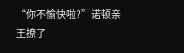“你不愉快啦?”诺顿亲王撩了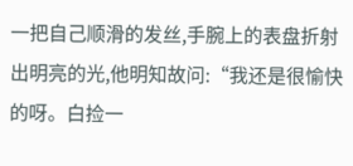一把自己顺滑的发丝,手腕上的表盘折射出明亮的光,他明知故问:“我还是很愉快的呀。白捡一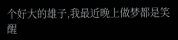个好大的雄子,我最近晚上做梦都是笑醒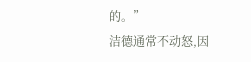的。”
洁德通常不动怒,因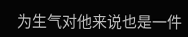为生气对他来说也是一件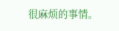很麻烦的事情。